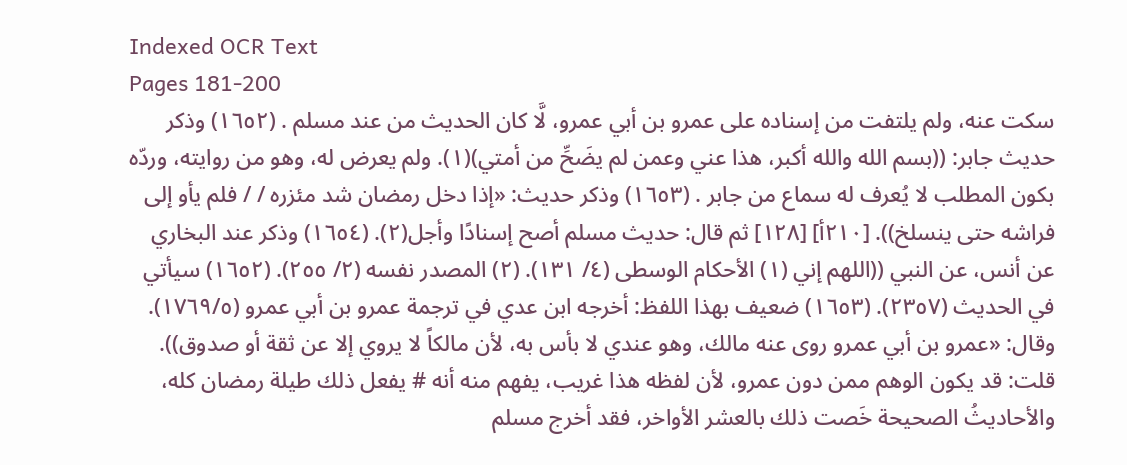Indexed OCR Text
Pages 181-200
سكت عنه، ولم يلتفت من إسناده على عمرو بن أبي عمرو، لَّا كان الحدیث من عند مسلم . (١٦٥٢) وذكر حديث جابر: ((بسم الله والله أكبر، هذا عني وعمن لم يضَحِّ من أمتي)(١). ولم يعرض له، وهو من روايته، وردّه بکون المطلب لا يُعرف له سماع من جابر . (١٦٥٣) وذکر حدیث: «إذا دخل رمضان شد مئزره / / فلم یأو إلى فراشه حتی ینسلخ)). [٢١٠أ] [١٢٨] ثم قال: حديث مسلم أصح إسنادًا وأجل(٢). (١٦٥٤) وذكر عند البخاري عن أنس، عن النبي ((اللهم إني (١) الأحكام الوسطى (٤/ ١٣١). (٢) المصدر نفسه (٢/ ٢٥٥). (١٦٥٢) سيأتي في الحديث (٢٣٥٧). (١٦٥٣) ضعيف بهذا اللفظ: أخرجه ابن عدي في ترجمة عمرو بن أبي عمرو (١٧٦٩/٥). وقال: «عمرو بن أبي عمرو روى عنه مالك، وهو عندي لا بأس به، لأن مالكاً لا يروي إلا عن ثقة أو صدوق)). قلت: قد يكون الوهم ممن دون عمرو، لأن لفظه هذا غريب، يفهم منه أنه # يفعل ذلك طيلة رمضان كله، والأحاديثُ الصحيحة خَصت ذلك بالعشر الأواخر، فقد أخرج مسلم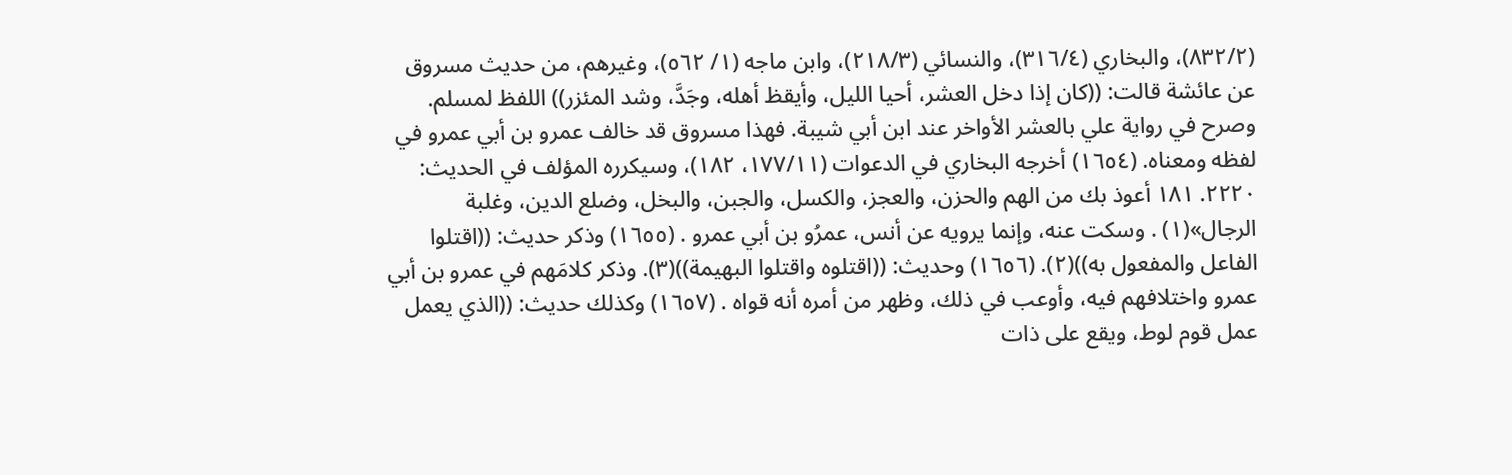(٨٣٢/٢)، والبخاري (٣١٦/٤)، والنسائي (٢١٨/٣)، وابن ماجه (١/ ٥٦٢)، وغيرهم، من حديث مسروق عن عائشة قالت: ((كان إذا دخل العشر، أحيا الليل، وأيقظ أهله، وجَدَّ، وشد المئزر)) اللفظ لمسلم. وصرح في رواية علي بالعشر الأواخر عند ابن أبي شيبة. فهذا مسروق قد خالف عمرو بن أبي عمرو في لفظه ومعناه. (١٦٥٤) أخرجه البخاري في الدعوات (١٧٧/١١، ١٨٢)، وسيكرره المؤلف في الحديث: ٢٢٢٠. ١٨١ أعوذ بك من الهم والحزن، والعجز، والكسل، والجبن، والبخل، وضلع الدین، وغلبة الرجال»(١) . وسكت عنه، وإنما يرويه عن أنس، عمرُو بن أبي عمرو . (١٦٥٥) وذكر حديث: ((اقتلوا الفاعل والمفعول به))(٢). (١٦٥٦) وحديث: ((اقتلوه واقتلوا البهيمة))(٣). وذكر كلامَهم في عمرو بن أبي عمرو واختلافهم فيه، وأوعب في ذلك، وظهر من أمره أنه قواه . (١٦٥٧) وكذلك حديث: ((الذي يعمل عمل قوم لوط، ويقع على ذات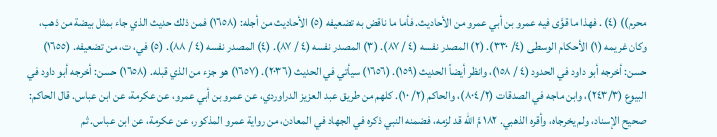محرم)) (٤) . فهذا ما قوَّى فيه عمرو بن أبي عمرو من الأحاديث. فأما ما ناقض به تضعيفه (٥) الأحاديث من أجله: (١٦٥٨) فمن ذلك حديث الذي جاء بمثل بيضة من ذهب، وكان غريمه (١) الأحكام الوسطى (٤/ ٣٣٠). (٢) المصدر نفسه (٤ / ٨٧). (٣) المصدر نفسه (٤ / ٨٧). (٤) المصدر نفسه (٤ / ٨٨). (٥) في، ت، من تضعيفه. (١٦٥٥) حسن: أخرجه أبو داود في الحدود (٤ / ١٥٨)، وانظر أيضاً الحديث (١٥٩). (١٦٥٦) سيأتي في الحديث (٢٠٣٦). (١٦٥٧) هو جزء من الذي قبله. (١٦٥٨) حسن: أخرجه أبو داود في البيوع (٢٤٣/٣)، وابن ماجه في الصدقات (٨٠٤/٢)، والحاكم (٢/ ١٠). كلهم من طريق عبد العزيز الدراوردي، عن عمرو بن أبي عمرو، عن عكرمة، عن ابن عباس. قال الحاكم: صحيح الإسناد، ولم يخرجاه، وأقره الذهبي. ١٨٢ مَّ الله قد لزمه، فضمنه النبي ذكره في الجهاد في المعادن، من رواية عمرو المذكور، عن عكرمة، عن ابن عباس. ثم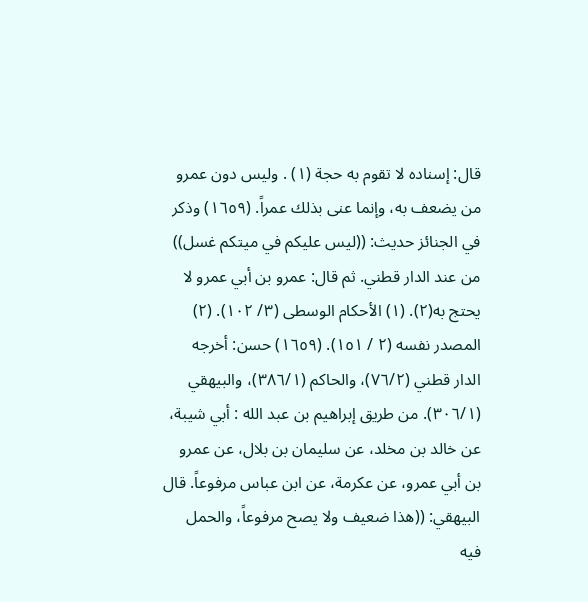قال: إسناده لا تقوم به حجة (١) . وليس دون عمرو من يضعف به، وإنما عنى بذلك عمراً. (١٦٥٩) وذكر في الجنائز حديث: ((ليس عليكم في ميتكم غسل)) من عند الدار قطني. ثم قال: عمرو بن أبي عمرو لا يحتج به(٢). (١) الأحكام الوسطى (٣/ ١٠٢). (٢) المصدر نفسه (٢ / ١٥١). (١٦٥٩) حسن: أخرجه الدار قطني (٧٦/٢)، والحاكم (٣٨٦/١)، والبيهقي (٣٠٦/١). من طريق إبراهيم بن عبد الله : أبي شيبة، عن خالد بن مخلد، عن سليمان بن بلال، عن عمرو بن أبي عمرو، عن عكرمة، عن ابن عباس مرفوعاً. قال البيهقي: ((هذا ضعيف ولا يصح مرفوعاً، والحمل فيه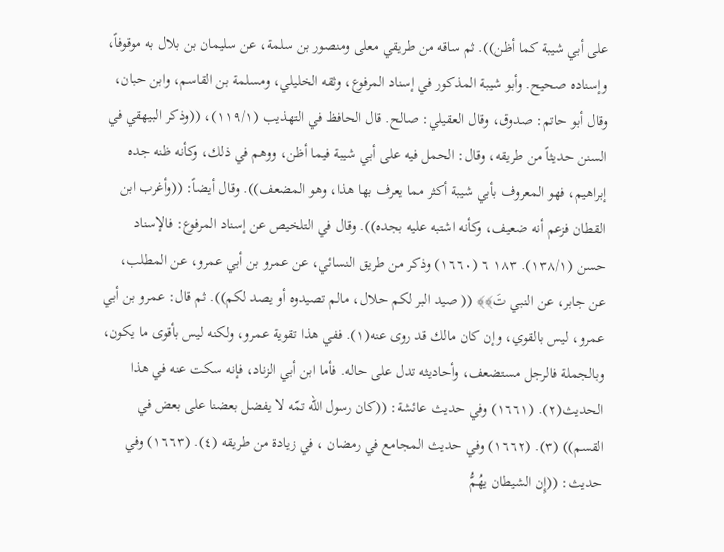على أبي شيبة كما أظن)). ثم ساقه من طريقي معلى ومنصور بن سلمة، عن سليمان بن بلال به موقوفاً، وإسناده صحیح. وأبو شيبة المذكور في إسناد المرفوع، وثقه الخليلي، ومسلمة بن القاسم، وابن حبان، وقال أبو حاتم: صدوق، وقال العقيلي: صالح. قال الحافظ في التهذيب (١١٩/١)، ((وذكر البيهقي في السنن حديثاً من طريقه، وقال: الحمل فيه على أبي شيبة فيما أظن، ووهم في ذلك، وكأنه ظنه جده إبراهيم، فهو المعروف بأبي شيبة أكثر مما يعرف بها هذا، وهو المضعف)). وقال أيضاً: ((وأغرب ابن القطان فزعم أنه ضعيف، وكأنه اشتبه عليه بجده)). وقال في التلخيص عن إسناد المرفوع: فالإسناد حسن (١٣٨/١). ١٨٣ ٦ (١٦٦٠) وذكر من طريق النسائي، عن عمرو بن أبي عمرو، عن المطلب، عن جابر، عن النبي تَ﴾﴾ (( صید البر لكم حلال، مالم تصيدوه أو يصد لكم)). ثم قال: عمرو بن أبي عمرو، ليس بالقوي، وإن کان مالك قد روی عنه(١). ففي هذا تقوية عمرو، ولكنه ليس بأقوى ما يكون، وبالجملة فالرجل مستضعف، وأحاديثه تدل على حاله. فأما ابن أبي الزناد، فإنه سكت عنه في هذا الحديث(٢). (١٦٦١) وفي حديث عائشة: ((كان رسول الله تمّه لا يفضل بعضنا على بعض في القسم)) (٣). (١٦٦٢) وفي حديث المجامع في رمضان ، في زيادة من طريقه (٤). (١٦٦٣) وفي حديث: ((إِن الشيطان يهُمُّ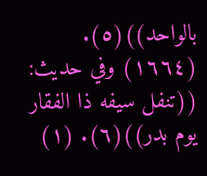بالواحد))(٥). (١٦٦٤) وفي حديث: ((تنفل سيفه ذا الفقار يوم بدر))(٦). (١)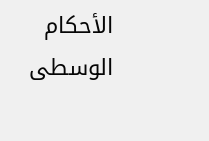الأحكام الوسطى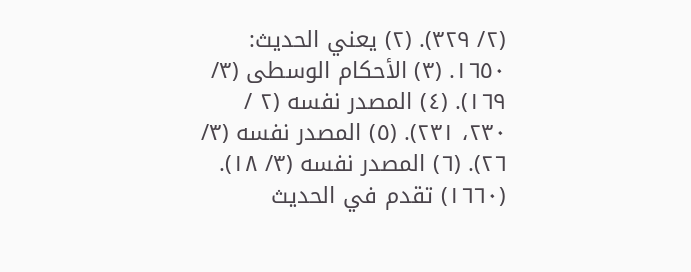(٢/ ٣٢٩). (٢) يعني الحديث: ١٦٥٠. (٣) الأحكام الوسطى (٣/ ١٦٩). (٤) المصدر نفسه (٢ / ٢٣٠، ٢٣١). (٥) المصدر نفسه (٣/ ٢٦). (٦) المصدر نفسه (٣/ ١٨). (١٦٦٠) تقدم في الحديث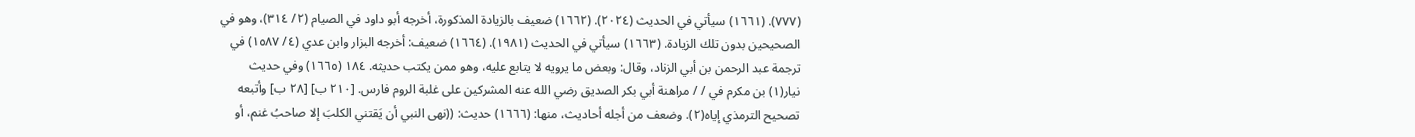(٧٧٧). (١٦٦١) سيأتي في الحديث (٢٠٢٤). (١٦٦٢) ضعيف بالزيادة المذكورة، أخرجه أبو داود في الصيام (٢/ ٣١٤)، وهو في الصحيحين بدون تلك الزيادة. (١٦٦٣) سيأتي في الحديث (١٩٨١). (١٦٦٤) ضعيف: أخرجه البزار وابن عدي (٤/ ١٥٨٧) في ترجمة عبد الرحمن بن أبي الزناد، وقال: وبعض ما یرویه لا يتابع علیه، وهو ممن یکتب حديثه. ١٨٤ (١٦٦٥) وفي حديث نيار(١) بن مكرم في / / مراهنة أبي بكر الصديق رضي الله عنه المشركين على غلبة الروم فارس. [٢١٠ ب] [٢٨ ب] وأتبعه تصحيح الترمذي إياه(٢). وضعف من أجله أحادیث، منها: (١٦٦٦) حديث: ((نهى النبي أن يَقتني الكلبَ إلا صاحبُ غنم، أو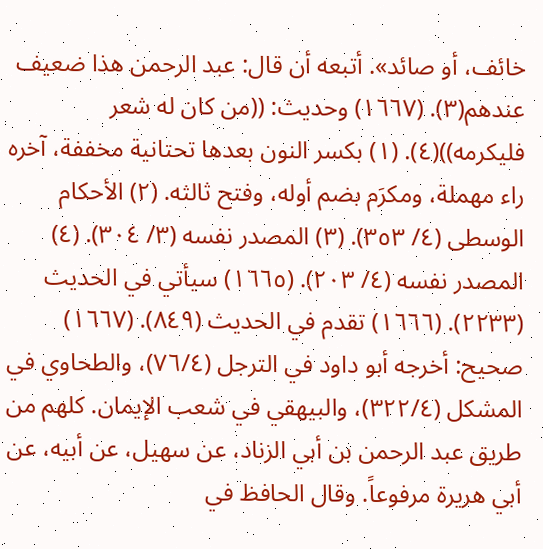خائف، أو صائد». أتبعه أن قال: عبد الرحمن هذا ضعيف عندهم(٣). (١٦٦٧) وحديث: ((من كان له شعر فليكرمه))(٤). (١) بكسر النون بعدها تحتانية مخففة، آخره راء مهملة، ومكرَم بضم أوله، وفتح ثالثه. (٢) الأحكام الوسطى (٤/ ٣٥٣). (٣) المصدر نفسه (٣/ ٣٠٤). (٤) المصدر نفسه (٤/ ٢٠٣). (١٦٦٥) سيأتي في الحديث (٢٢٣٣). (١٦٦٦) تقدم في الحديث (٨٤٩). (١٦٦٧) صحيح: أخرجه أبو داود في الترجل (٧٦/٤)، والطحاوي في المشكل (٣٢٢/٤)، والبيهقي في شعب الإيمان. كلهم من طريق عبد الرحمن بن أبي الزناد، عن سهيل، عن أبيه، عن أبي هريرة مرفوعاً. وقال الحافظ في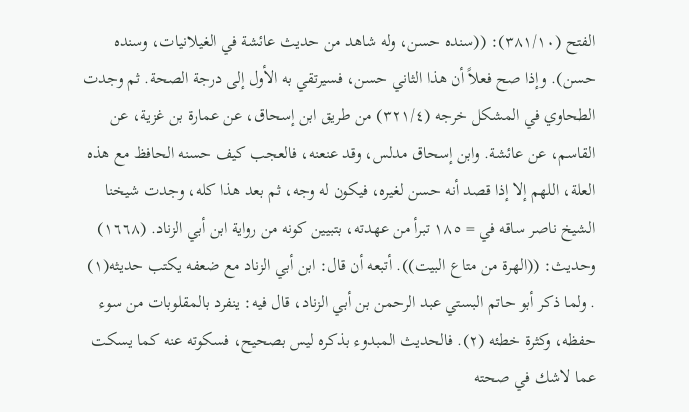الفتح (٣٨١/١٠): ((سنده حسن، وله شاهد من حديث عائشة في الغیلانیات، وسنده حسن). وإذا صح فعلاً أن هذا الثاني حسن، فسيرتقي به الأول إلى درجة الصحة. ثم وجدت الطحاوي في المشكل خرجه (٣٢١/٤) من طريق ابن إسحاق، عن عمارة بن غزية، عن القاسم، عن عائشة. وابن إسحاق مدلس، وقد عنعنه، فالعجب كيف حسنه الحافظ مع هذه العلة، اللهم إلا إذا قصد أنه حسن لغيره، فيكون له وجه، ثم بعد هذا كله، وجدت شيخنا الشيخ ناصر ساقه في = ١٨٥ تبرأ من عهدته، بتبیین کونه من رواية ابن أبي الزناد. (١٦٦٨) وحديث: ((الهرة من متاع البيت)). أتبعه أن قال: ابن أبي الزناد مع ضعفه یکتب حديثه(١) . ولما ذكر أبو حاتم البستي عبد الرحمن بن أبي الزناد، قال فيه: ينفرد بالمقلوبات من سوء حفظه، وكثرة خطئه (٢). فالحدیث المبدوء بذکرہ لیس بصحیح، فسکوته عنه کما یسکت عما لاشك في صحته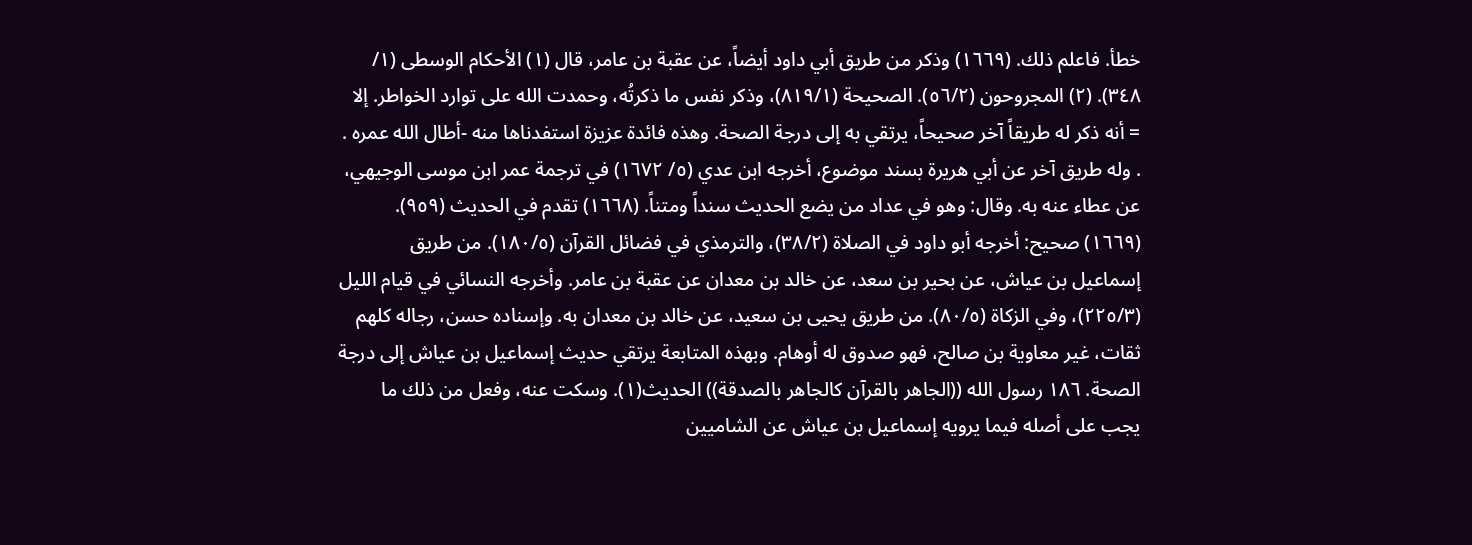خطأ. فاعلم ذلك. (١٦٦٩) وذكر من طريق أبي داود أيضاً، عن عقبة بن عامر، قال (١) الأحكام الوسطى (١/ ٣٤٨). (٢) المجروحون (٥٦/٢). الصحيحة (٨١٩/١)، وذكر نفس ما ذكرتُه، وحمدت الله على توارد الخواطر. إلا = أنه ذكر له طريقاً آخر صحيحاً، يرتقي به إلى درجة الصحة. وهذه فائدة عزيزة استفدناها منه -أطال الله عمره . . وله طريق آخر عن أبي هريرة بسند موضوع، أخرجه ابن عدي (٥/ ١٦٧٢) في ترجمة عمر ابن موسی الوجيهي، عن عطاء عنه به. وقال: وهو في عداد من يضع الحديث سنداً ومتناً. (١٦٦٨) تقدم في الحديث (٩٥٩). (١٦٦٩) صحيح: أخرجه أبو داود في الصلاة (٣٨/٢)، والترمذي في فضائل القرآن (١٨٠/٥). من طريق إسماعيل بن عياش، عن بحير بن سعد، عن خالد بن معدان عن عقبة بن عامر. وأخرجه النسائي في قيام الليل (٢٢٥/٣)، وفي الزكاة (٨٠/٥). من طریق یحیی بن سعيد، عن خالد بن معدان به. وإسناده حسن، رجاله كلهم ثقات، غير معاوية بن صالح، فهو صدوق له أوهام. وبهذه المتابعة يرتقي حديث إسماعيل بن عياش إلى درجة الصحة. ١٨٦ رسول الله ((الجاهر بالقرآن كالجاهر بالصدقة)) الحديث(١). وسكت عنه، وفعل من ذلك ما يجب على أصله فيما يرويه إسماعيل بن عياش عن الشاميين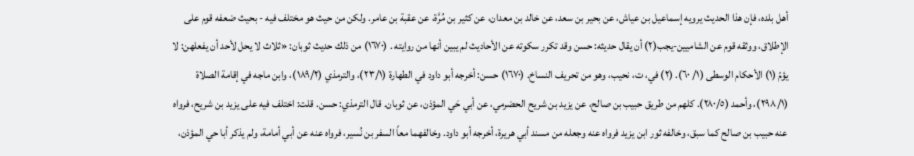أهل بلده، فإن هذا الحديث يرويه إسماعيل بن عياش، عن بحير بن سعد، عن خالد بن معدان، عن كثير بن مُرَّة، عن عقبة بن عامر. ولكن من حيث هو مختلف فيه - بحيث ضعفه قوم على الإطلاق، ووثقه قوم عن الشامیین-يجب(٢) أن يقال حديثه: حسن وقد تكرر سكوته عن الأحاديث لم يبين أنها من روايته . (١٦٧٠) من ذلك حديث ثوبان: «ثلاث لا يحل لأحد أن يفعلهن: لا يؤمّ (١) الأحكام الوسطى (١/ ٦٠). (٢) في، ت، نحيب، وهو من تحريف النساخ. (١٦٧٠) حسن: أخرجه أبو داود في الطهارة (٢٣/١)، والترمذي (١٨٩/٢)، وابن ماجه في إقامة الصلاة (٢٩٨/١)، وأحمد (٢٨٠/٥). كلهم من طريق حبيب بن صالح، عن يزيد بن شريح الحضرمي، عن أبي حَي المؤذن، عن ثوبان. قال الترمذي: حسن. قلت: اختلف فیه علی یزید بن شریح، فرواه عنه حبيب بن صالح كما سبق، وخالفه ثور ابن يزيد فرواه عنه وجعله من مسند أبي هريرة، أخرجه أبو داود. وخالفهما معاً السفر بن نُسير، فرواه عنه عن أبي أمامة، ولم يذكر أبا حي المؤذن،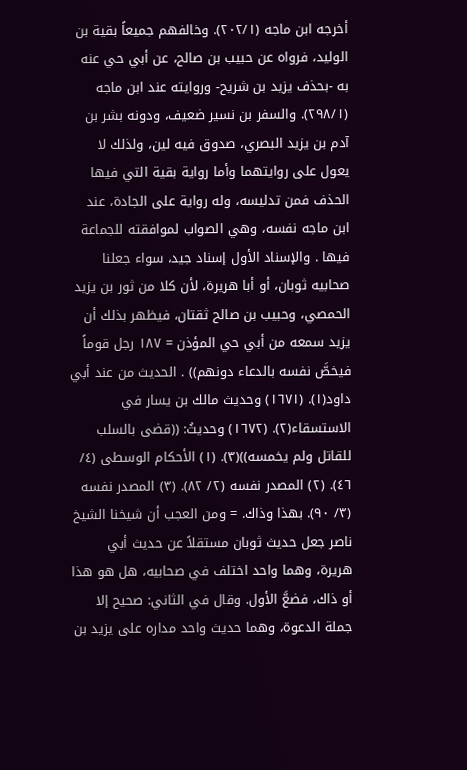أخرجه ابن ماجه (٢٠٢/١). وخالفهم جميعاً بقية بن الوليد، فرواه عن حبيب بن صالح، عن أبي حي عنه به -بحذف یزید بن شریح- وروایته عند ابن ماجه (٢٩٨/١). والسفر بن نسير ضعيف، ودونه بشر بن آدم بن يزيد البصري، صدوق فيه لين، ولذلك لا يعول على روايتهما وأما رواية بقية التي فيها الحذف فمن تدليسه، وله رواية على الجادة، عند ابن ماجه نفسه، وهي الصواب لموافقته للجماعة فيها . والإسناد الأول إسناد جيد، سواء جعلنا صحابیه ثوبان، أو أبا هريرة، لأن كلا من ثور بن يزيد الحمصي، وحبيب بن صالح ثقتان، فيظهر بذلك أن يزيد سمعه من أبي حي المؤذن = ١٨٧ رجل قوماً فيخصَّ نفسه بالدعاء دونهم)) . الحديث من عند أبي داود(١). (١٦٧١) وحديث مالك بن يسار في الاستسقاء(٢). (١٦٧٢) وحديثُ: ((قضى بالسلب للقاتل ولم يخمسه))(٣). (١) الأحكام الوسطى (٤/ ٤٦). (٢) المصدر نفسه (٢/ ٨٢). (٣) المصدر نفسه (٣/ ٩٠). بهذا وذاك. = ومن العجب أن شيخنا الشيخ ناصر جعل حديث ثوبان مستقلاً عن حديث أبي هريرة، وهما واحد اختلف في صحابيه، هل هو هذا أو ذاك، فضعَّ الأول. وقال في الثاني: صحيح إلا جملة الدعوة، وهما حديث واحد مداره على يزيد بن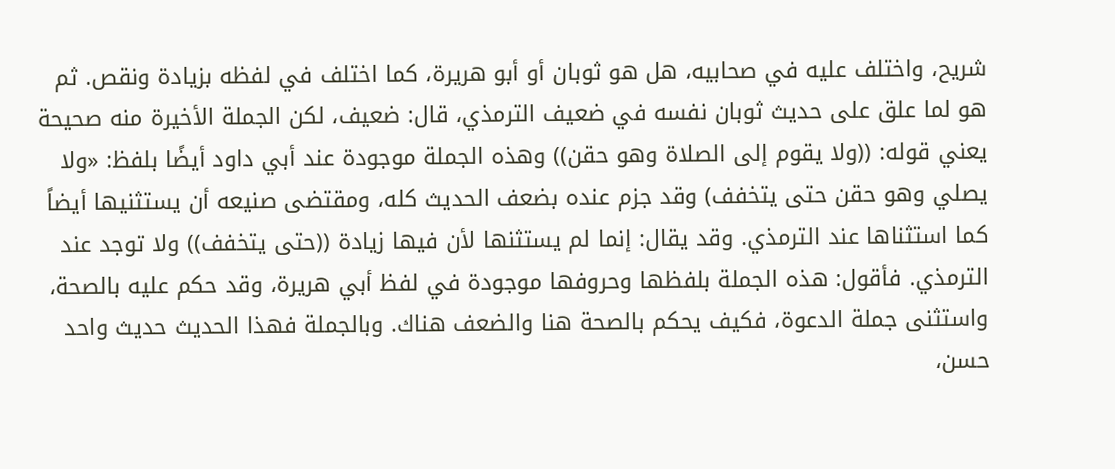شريح، واختلف عليه في صحابيه، هل هو ثوبان أو أبو هريرة، كما اختلف في لفظه بزيادة ونقص. ثم هو لما علق على حديث ثوبان نفسه في ضعيف الترمذي، قال: ضعيف، لكن الجملة الأخيرة منه صحيحة يعني قوله: ((ولا يقوم إلى الصلاة وهو حقن)) وهذه الجملة موجودة عند أبي داود أيضًا بلفظ: «ولا يصلي وهو حقن حتی یتخفف) وقد جزم عنده بضعف الحدیث کله، ومقتضى صنیعه أن يستثنيها أيضاً كما استثناها عند الترمذي. وقد يقال: إنما لم يستثنها لأن فيها زيادة ((حتى يتخفف)) ولا توجد عند الترمذي. فأقول: هذه الجملة بلفظها وحروفها موجودة في لفظ أبي هريرة، وقد حكم عليه بالصحة، واستثنى جملة الدعوة، فكيف يحكم بالصحة هنا والضعف هناك. وبالجملة فهذا الحدیث حدیث واحد حسن،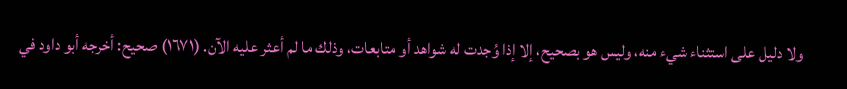ولا دليل على استثناء شيء منه، وليس هو بصحیح، إلا إذا وُجدت له شواهد أو متابعات، وذلك ما لم أعثر عليه الآن. (١٦٧١) صحيح: أخرجه أبو داود في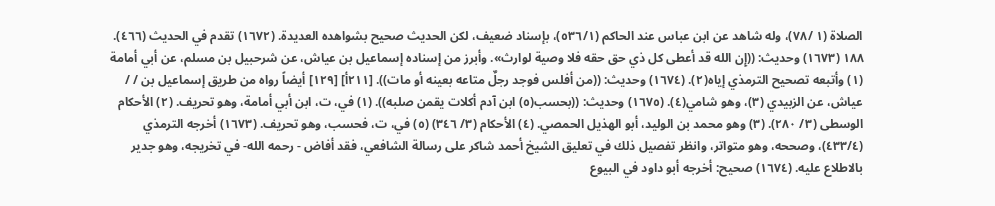الصلاة (١ /٧٨)، وله شاهد عن ابن عباس عند الحاكم (٥٣٦/١)، بإسناد ضعيف، لكن الحديث صحيح بشواهده العديدة. (١٦٧٢) تقدم في الحديث (٤٦٦). ١٨٨ (١٦٧٣) وحديث: ((إِن الله قد أعطى كل ذي حق حقه فلا وصية لوارث». وأبرز من إسناده إسماعيل بن عياش، عن شرحبيل بن مسلم، عن أبي أمامة (١) وأتبعه تصحيح الترمذي إياه(٢). (١٦٧٤) وحديث: ((من أفلس فوجد رجلٌ متاعه بعينه أو مات)). [٢١١أ] [١٢٩] أيضاً رواه من طريق إسماعيل بن / / عياش، عن الزبيدي (٣)، وهو شامي(٤). (١٦٧٥) وحديث: ((بحسب(٥) ابن آدم أكلات يقمن صلبه)). (١) في، ت، ابن أبي أمامة، وهو تحريف. (٢) الأحكام الوسطى (٣/ ٢٨٠). (٣) وهو محمد بن الوليد، أبو الهذيل الحمصي. (٤) الأحكام (٣/ ٣٤٦) (٥) في، ت، فحسب، وهو تحريف. (١٦٧٣) أخرجه الترمذي (٤٣٣/٤)، وصححه، وهو متواتر، وانظر تفصيل ذلك في تعليق الشيخ أحمد شاكر على رسالة الشافعي، فقد أفاض - رحمه الله- في تخريجه، وهو جدير بالاطلاع عليه. (١٦٧٤) صحيح: أخرجه أبو داود في البيوع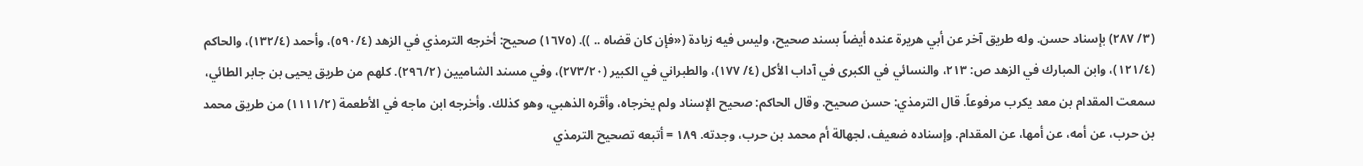(٣/ ٢٨٧) بإسناد حسن. وله طريق آخر عن أبي هريرة عنده أيضاً بسند صحيح، وليس فيه زيادة («فإن كان قضاه .. )). (١٦٧٥) صحيح: أخرجه الترمذي في الزهد (٥٩٠/٤)، وأحمد (١٣٢/٤)، والحاكم (١٢١/٤)، وابن المبارك في الزهد ص: ٢١٣، والنسائي في الكبرى في آداب الأكل (٤/ ١٧٧)، والطبراني في الكبير (٢٧٣/٢٠)، وفي مسند الشاميين (٢٩٦/٢). كلهم من طريق يحيى بن جابر الطائي، سمعت المقدام بن معد يكرب مرفوعاً. قال الترمذي: حسن صحيح. وقال الحاكم: صحيح الإسناد ولم يخرجاه، وأقره الذهبي، وهو كذلك. وأخرجه ابن ماجه في الأطعمة (١١١١/٢) من طريق محمد بن حرب، عن أمه، عن أمها، عن المقدام. وإسناده ضعيف، لجهالة أم محمد بن حرب، وجدته. ١٨٩ = أتبعه تصحيح الترمذي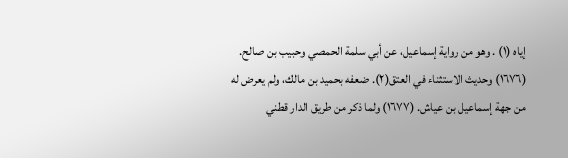إياه (١) . وهو من رواية إسماعيل، عن أبي سلمة الحمصي وحبيب بن صالح. (١٦٧٦) وحديث الاستثناء في العتق(٢). ضعفه بحمید بن مالك، ولم يعرض له من جهة إسماعيل بن عياش. (١٦٧٧) ولما ذكر من طريق الدار قطني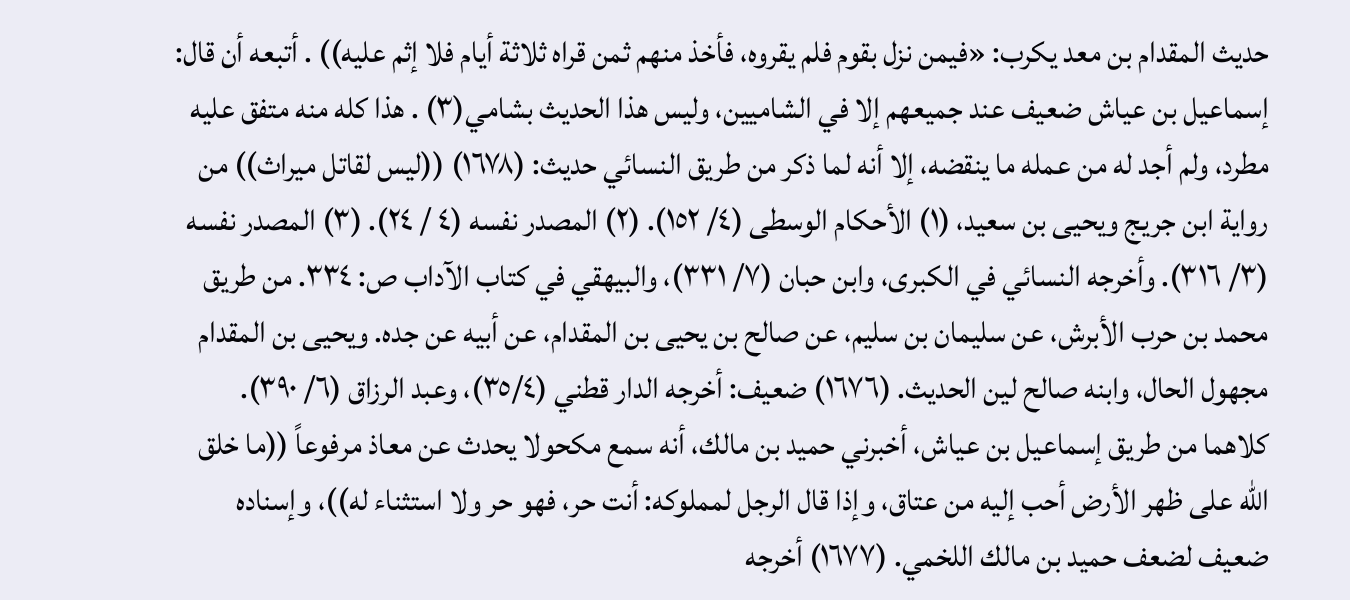حديث المقدام بن معد يكرب: «فیمن نزل بقوم فلم یقروه، فأخذ منهم ثمن قراه ثلاثة أيام فلا إثم عليه)) . أتبعه أن قال: إسماعيل بن عياش ضعيف عند جميعهم إلا في الشاميين، وليس هذا الحديث بشامي(٣) . هذا كله منه متفق عليه مطرد، ولم أجد له من عمله ما ينقضه، إلا أنه لما ذکر من طريق النسائي حديث: (١٦٧٨) ((ليس لقاتل ميراث)) من رواية ابن جريج ويحيى بن سعيد، (١) الأحكام الوسطى (٤/ ١٥٢). (٢) المصدر نفسه (٤ / ٢٤). (٣) المصدر نفسه (٣/ ٣١٦). وأخرجه النسائي في الكبرى، وابن حبان (٧/ ٣٣١)، والبيهقي في كتاب الآداب ص: ٣٣٤. من طريق محمد بن حرب الأبرش، عن سليمان بن سليم، عن صالح بن يحيى بن المقدام، عن أبيه عن جده. ويحيى بن المقدام مجهول الحال، وابنه صالح لين الحديث. (١٦٧٦) ضعيف: أخرجه الدار قطني (٣٥/٤)، وعبد الرزاق (٦/ ٣٩٠). كلاهما من طريق إسماعيل بن عياش، أخبرني حميد بن مالك، أنه سمع مكحولا يحدث عن معاذ مرفوعاً ((ما خلق الله على ظهر الأرض أحب إليه من عتاق، وإذا قال الرجل لمملوكه: أنت حر، فهو حر ولا استثناء له))، وإسناده ضعيف لضعف حميد بن مالك اللخمي. (١٦٧٧) أخرجه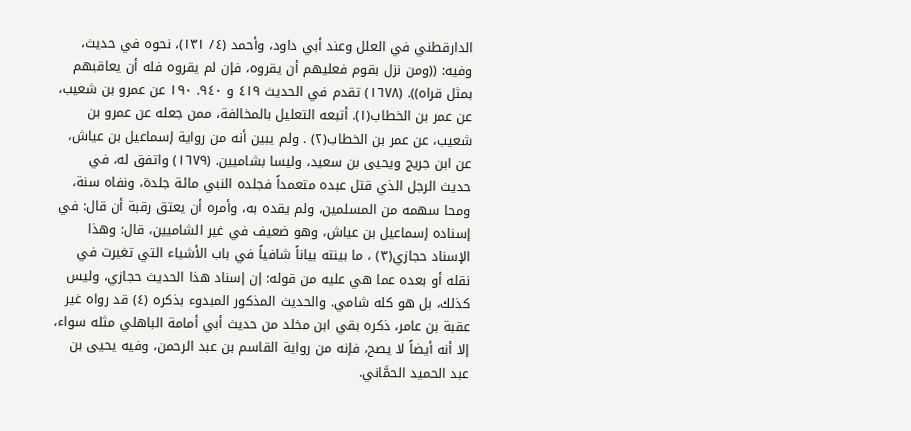الدارقطني في العلل وعند أبي داود، وأحمد (٤/ ١٣١)، نحوه في حديث، وفيه: ((ومن نزل بقوم فعليهم أن يقروه، فإن لم يقروه فله أن يعاقبهم بمثل قراه)). (١٦٧٨) تقدم في الحديث ٤١٩ و ٩٤٠. ١٩٠ عن عمرو بن شعيب، عن عمر بن الخطاب(١). أتبعه التعليل بالمخالفة، ممن جعله عن عمرو بن شعيب، عن عمر بن الخطاب(٢) . ولم يبين أنه من رواية إسماعيل بن عياش، عن ابن جريج ويحيى بن سعید، ولیسا بشامیین. (١٦٧٩) واتفق له، في حديث الرجل الذي قتل عبده متعمداً فجلده النبي مائة جلدة، ونفاه سنة، ومحا سهمه من المسلمين، ولم يقده به، وأمره أن يعتق رقبة أن قال: في إسناده إسماعيل بن عياش، وهو ضعيف في غير الشاميين، قال: وهذا الإسناد حجازي(٣) ، ما بينته بياناً شافياً في باب الأشياء التي تغيرت في نقله أو بعده عما هي عليه من قوله: إن إسناد هذا الحديث حجازي، وليس كذلك، بل هو کله شامي. والحديث المذكور المبدوء بذكره (٤) قد رواه غير عقبة بن عامر، ذكره بقي ابن مخلد من حديث أبي أمامة الباهلي مثله سواء، إلا أنه أيضاً لا يصح، فإنه من رواية القاسم بن عبد الرحمن، وفيه يحيى بن عبد الحميد الحمَّاني.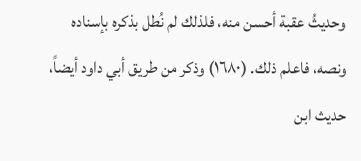وحديثُ عقبة أحسن منه، فلذلك لم نُطل بذكره بإسناده ونصه، فاعلم ذلك. (١٦٨٠) وذكر من طريق أبي داود أيضاً، حديث ابن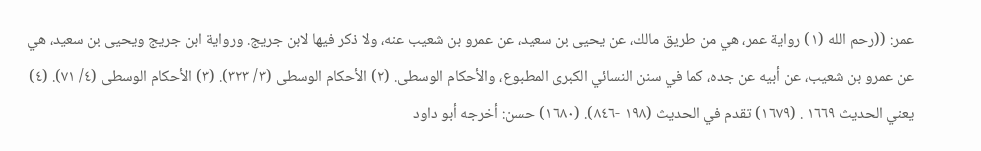عمر: ((رحم الله (١) رواية عمر، هي من طريق مالك، عن يحيى بن سعيد، عن عمرو بن شعيب عنه، ولا ذكر فيها لابن جريج. ورواية ابن جريج ويحيى بن سعيد، هي عن عمرو بن شعيب، عن أبيه عن جده، كما في سنن النسائي الکبری المطبوع، والأحكام الوسطى. (٢) الأحكام الوسطى (٣/ ٣٢٣). (٣) الأحكام الوسطى (٤/ ٧١). (٤) يعني الحديث ١٦٦٩ . (١٦٧٩) تقدم في الحديث (١٩٨ -٨٤٦). (١٦٨٠) حسن: أخرجه أبو داود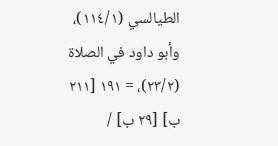الطيالسي (١١٤/١)، وأبو داود في الصلاة (٢٣/٢)، = ١٩١ [٢١١ ب] [٢٩ ب] /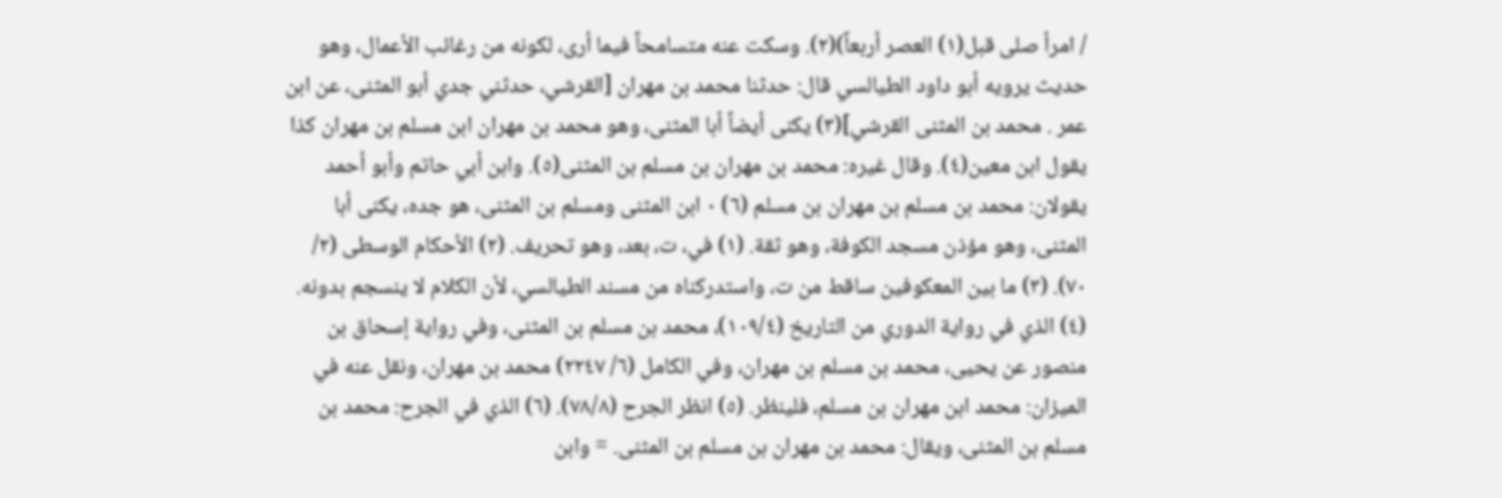/ امرأ صلى قبل(١) العصر أربعاً)(٢). وسکت عنه متسامحاً فیما أری، لکونه من رغائب الأعمال، وهو حديث يرويه أبو داود الطيالسي قال: حدثنا محمد بن مهران [القرشي، حدثني جدي أبو المثنی، عن ابن عمر . محمد بن المثنى القرشي](٣) یکنی أيضاً أبا المثنى، وهو محمد بن مهران ابن مسلم بن مهران كذا يقول ابن معين(٤). وقال غيره: محمد بن مهران بن مسلم بن المثنى(٥). وابن أبي حاتم وأبو أحمد يقولان: محمد بن مسلم بن مهران بن مسلم (٦) ٠ ابن المثنى ومسلم بن المثنی، هو جده، یکنی أبا المثنى، وهو مؤذن مسجد الكوفة، وهو ثقة. (١) في، ت، بعد، وهو تحریف. (٢) الأحكام الوسطى (٢/ ٧٠). (٣) ما بین المعکوفین ساقط من ت، واستدركناه من مسند الطيالسي، لأن الكلام لا ينسجم بدونه. (٤) الذي في رواية الدوري من التاريخ (١٠٩/٤)، محمد بن مسلم بن المثنى، وفي رواية إسحاق بن منصور عن يحيى، محمد بن مسلم بن مهران، وفي الكامل (٦/ ٢٢٤٧) محمد بن مهران، ونقل عنه في الميزان: محمد ابن مهران بن مسلم، فلينظر. (٥) انظر الجرح (٧٨/٨). (٦) الذي في الجرح: محمد بن مسلم بن المثنى، ويقال: محمد بن مهران بن مسلم بن المثنى. = وابن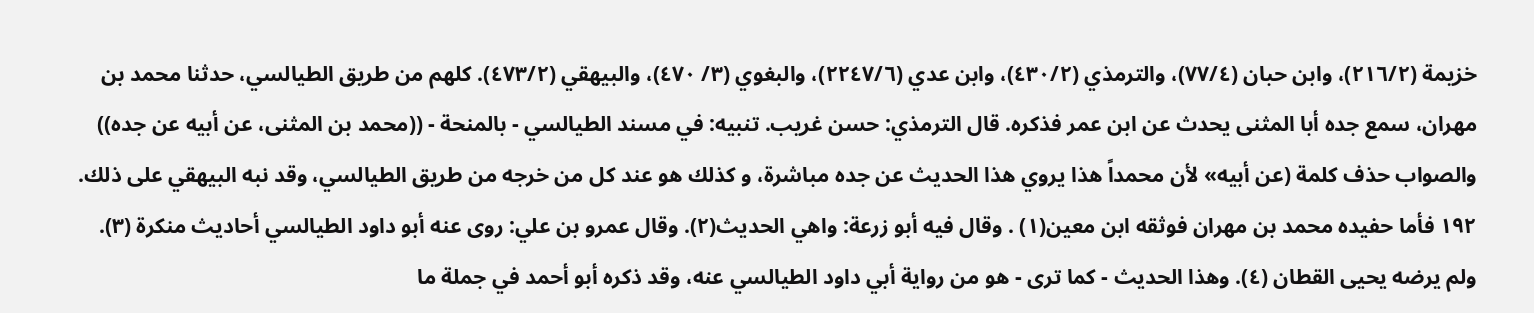خزيمة (٢١٦/٢)، وابن حبان (٧٧/٤)، والترمذي (٤٣٠/٢)، وابن عدي (٢٢٤٧/٦)، والبغوي (٣/ ٤٧٠)، والبيهقي (٤٧٣/٢). كلهم من طريق الطيالسي، حدثنا محمد بن مهران، سمع جده أبا المثنى يحدث عن ابن عمر فذكره. قال الترمذي: حسن غريب. تنبيه: في مسند الطيالسي - بالمنحة - ((محمد بن المثنى، عن أبيه عن جده)) والصواب حذف كلمة (عن أبيه» لأن محمداً هذا يروي هذا الحديث عن جده مباشرة، و کذلك هو عند كل من خرجه من طريق الطيالسي، وقد نبه البيهقي على ذلك. ١٩٢ فأما حفيده محمد بن مهران فوثقه ابن معين(١) . وقال فيه أبو زرعة: واهي الحديث(٢). وقال عمرو بن علي: روى عنه أبو داود الطيالسي أحاديث منكرة (٣). ولم يرضه يحيى القطان (٤). وهذا الحديث - كما ترى - هو من رواية أبي داود الطيالسي عنه، وقد ذكره أبو أحمد في جملة ما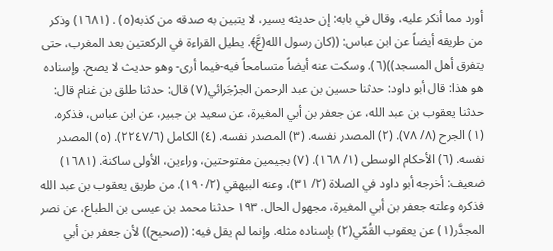أورد مما أنکر علیه، وقال في بابه: إن حديثه يسير، لا یتبین به صدقه من کذبه(٥) . (١٦٨١) وذكر من طريقه أيضاً عن ابن عباس: ((كان رسول الله(عَّ﴾. يطيل القراءة في الركعتين بعد المغرب، حتى يتفرق أهل المسجد))(٦). وسكت عنه أيضاً متسامحاً فیه-فیما أرى- وهو حديث لا يصح. وإسناده هو هذا: قال أبو داود: حدثنا حسين بن عبد الرحمن الجرْجَرائي(٧) قال: حدثنا طلق بن غنام قال: حدثنا يعقوب بن عبد الله، عن جعفر بن أبي المغیرة، عن سعيد بن جبير، عن ابن عباس، فذكره. (١) الجرح (٨/ ٧٨). (٢) المصدر نفسه. (٣) المصدر نفسه. (٤) الكامل (٢٢٤٧/٦). (٥) المصدر نفسه. (٦) الأحكام الوسطى (١/ ١٦٨). (٧) بجيمين مفتوحتين، وراءين، الأولى ساكنة. (١٦٨١) ضعيف: أخرجه أبو داود في الصلاة (٢/ ٣١)، وعنه البيهقي (١٩٠/٢). من طريق يعقوب بن عبد الله فذكره وعلته جعفر بن أبي المغيرة، مجهول الحال. ١٩٣ حدثنا محمد بن عيسى بن الطباع، عن نصر المجدَّر(١) عن يعقوب القُمّي(٢) بإسناده مثله. وإنما لم يقل فيه: ((صحيح)) لأن جعفر بن أبي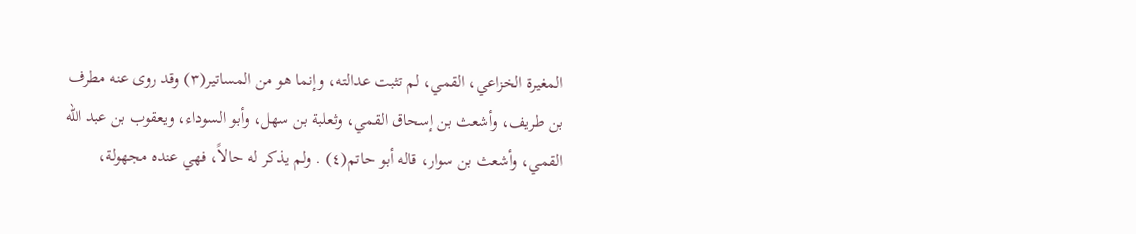المغيرة الخزاعي، القمي، لم تثبت عدالته، وإنما هو من المساتير(٣) وقد روى عنه مطرف بن طريف، وأشعث بن إسحاق القمي، وثعلبة بن سهل، وأبو السوداء، ويعقوب بن عبد الله القمي، وأشعث بن سوار، قاله أبو حاتم(٤) . ولم یذکر له حالاً، فهي عنده مجهولة،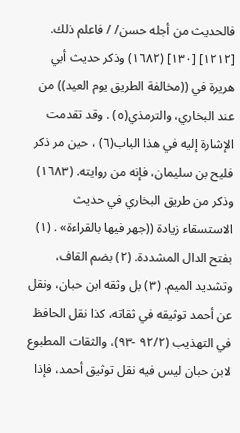فالحدیث من أجله حسن/ / فاعلم ذلك. [١٢١٢] [١٣٠] (١٦٨٢) وذكر حديث أبي هريرة في ((مخالفة الطريق يوم العيد)) من عند البخاري، والترمذي(٥) . وقد تقدمت الإشارة إليه في هذا الباب(٦) ، حين مر ذكر فليح بن سلیمان، فإنه من روایته. (١٦٨٣) وذكر من طريق البخاري في حديث الاستسقاء زيادة ((جهر فيها بالقراءة» . (١) بفتح الدال المشددة. (٢) بضم القاف، وتشديد الميم. (٣) بل وثقه ابن حبان، ونقل عن أحمد توثيقه في ثقاته، كذا نقل الحافظ في التهذيب (٩٢/٢ -٩٣)، والثقات المطبوع لابن حبان ليس فيه نقل توثيق أحمد، فإذا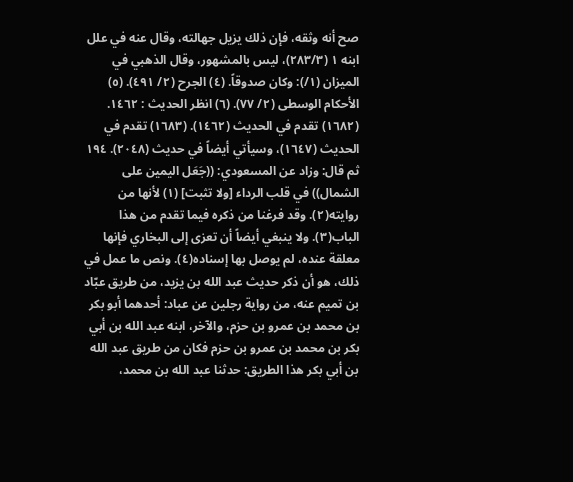صح أنه وثقه، فإن ذلك یزیل جهالته، وقال عنه في علل ابنه ١ (٢٨٣/٣)، ليس بالمشهور، وقال الذهبي في الميزان (١/): وكان صدوقاً. (٤) الجرح (٢/ ٤٩١). (٥) الأحكام الوسطى (٢/ ٧٧). (٦) انظر الحديث : ١٤٦٢. (١٦٨٢) تقدم في الحديث (١٤٦٢). (١٦٨٣) تقدم في الحديث (١٦٤٧)، وسيأتي أيضاً في حديث (٢٠٤٨). ١٩٤ ثم قال: وزاد عن المسعودي: ((جَعَل اليمين على الشمال)) في قلب الرداء [ولا تثبت] (١) لأنها من روايته(٢). وقد فرغنا من ذكره فيما تقدم من هذا الباب(٣). ولا ينبغي أيضاً أن تعزى إلى البخاري فإنها معلقة عنده، لم يوصل بها إسناده(٤). ونص ما عمل في ذلك، هو أن ذكر حديث عبد الله بن يزيد، من طريق عبّاد بن تميم عنه، من روایة رجلین عن عباد: أحدهما أبو بكر بن محمد بن عمرو بن حزم، والآخر، ابنه عبد الله بن أبي بكر بن محمد بن عمرو بن حزم فكان من طريق عبد الله بن أبي بكر هذا الطريق: حدثنا عبد الله بن محمد،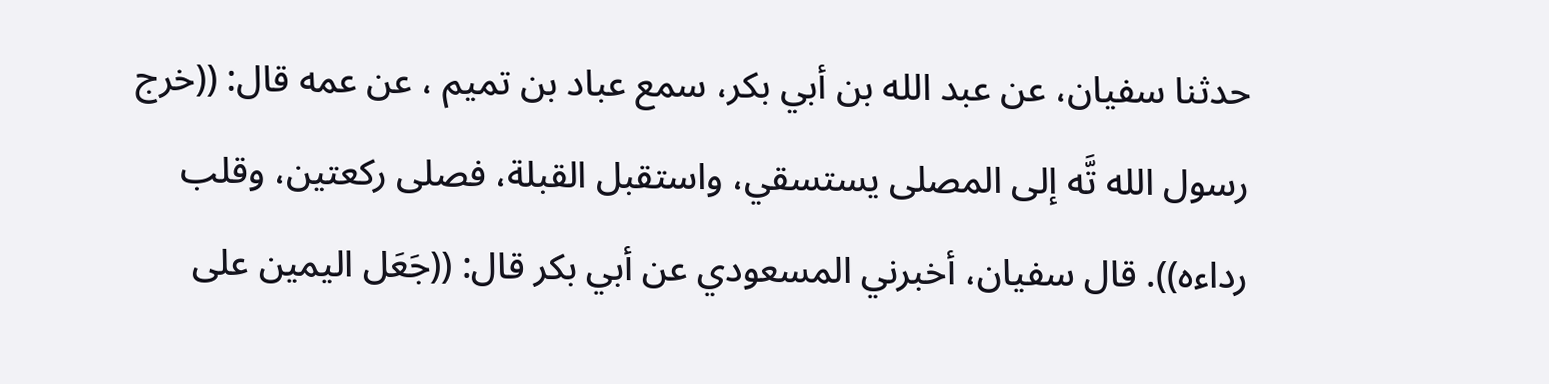حدثنا سفيان، عن عبد الله بن أبي بكر، سمع عباد بن تميم ، عن عمه قال: ((خرج رسول الله تَّه إلى المصلى يستسقي، واستقبل القبلة، فصلى ركعتين، وقلب رداءه)). قال سفيان، أخبرني المسعودي عن أبي بكر قال: ((جَعَل اليمين على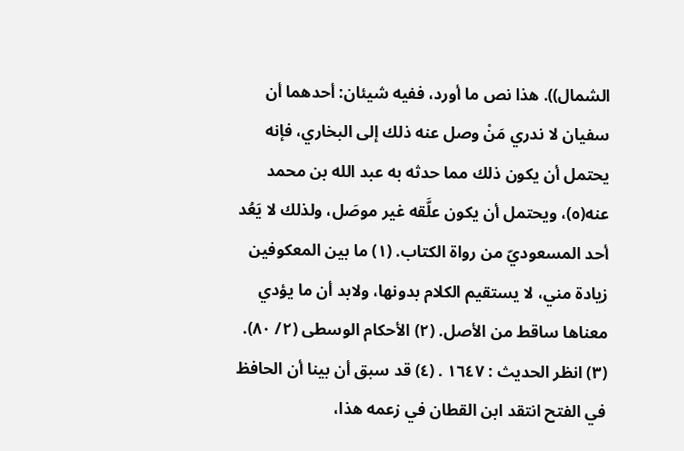الشمال)). هذا نص ما أورد، ففيه شيئان: أحدهما أن سفيان لا ندري مَنْ وصل عنه ذلك إلى البخاري، فإنه یحتمل أن یکون ذلك مما حدثه به عبد الله بن محمد عنه(٥)، ويحتمل أن يكون علَّقه غير موصَل، ولذلك لا يَعُد أحد المسعوديّ من رواة الكتاب. (١) ما بين المعكوفين زيادة مني، لا يستقيم الكلام بدونها، ولابد أن ما يؤدي معناها ساقط من الأصل. (٢) الأحكام الوسطى (٢/ ٨٠). (٣) انظر الحديث : ١٦٤٧ . (٤) قد سبق أن بينا أن الحافظ في الفتح انتقد ابن القطان في زعمه هذا،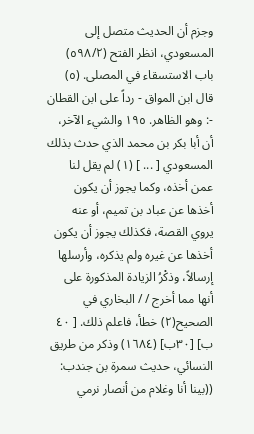وجزم أن الحديث متصل إلى المسعودي، انظر الفتح (٥٩٨/٢) باب الاستسقاء في المصلى. (٥) قال ابن المواق - رداً على ابن القطان -: وهو الظاهر. ١٩٥ والشيء الآخر، أن أبا بكر بن محمد الذي حدث بذلك المسعودي [ ... ] (١) لم يقل لنا عمن أخذه، وكما يجوز أن يكون أخذها عن عباد بن تميم، أو عنه يروي القصة، فكذلك يجوز أن يكون أخذها عن غيره ولم يذكره، وأرسلها إرسالاً، وذكْرُ الزيادة المذكورة على أنها مما أخرج / / البخاري في الصحيح(٢) خطأ، فاعلم ذلك. [ ٤٠ ب] [٣٠ب] (١٦٨٤) وذكر من طريق النسائي، حديث سمرة بن جندب: ((بينا أنا وغلام من أنصار نرمي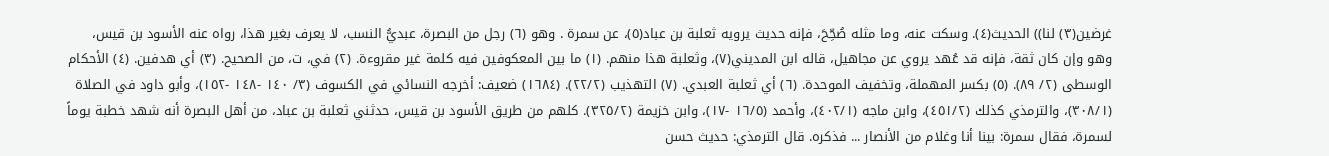غرضين(٣) لنا)) الحديث(٤). وسكت عنه، وما مثله صُحِّحَ، فإنه حديث يرويه ثعلبة بن عباد(٥)، عن سمرة . وهو (٦) رجل من البصرة، عبديُّ النسب، لا يعرف بغير هذا، رواه عنه الأسود بن قيس، وهو وإن كان ثقة، فإنه قد عُهد يروي عن مجاهيل، قاله ابن المديني(٧)، وثعلبة هذا منهم. (١) ما بين المعكوفين فيه كلمة غير مقروءة. (٢) في، ت، من الصحيح. (٣) أي هدفين. (٤) الأحكام الوسطى (٢/ ٨٩). (٥) بكسر المهملة، وتخفيف الموحدة. (٦) أي ثعلبة العبدي. (٧) التهذيب (٢٢/٢). (١٦٨٤) ضعيف: أخرجه النسائي في الكسوف (٣/ ١٤٠ -١٤٨ -١٥٢)، وأبو داود في الصلاة (٣٠٨/١)، والترمذي كذلك (٤٥١/٢)، وابن ماجه (٤٠٢/١)، وأحمد (١٦/٥ -١٧)، وابن خزيمة (٣٢٥/٢). كلهم من طريق الأسود بن قيس، حدثني ثعلبة بن عباد، من أهل البصرة أنه شهد خطبة يوماً لسمرة، فقال سمرة: بينا أنا وغلام من الأنصار ... فذكره. قال الترمذي: حديث حسن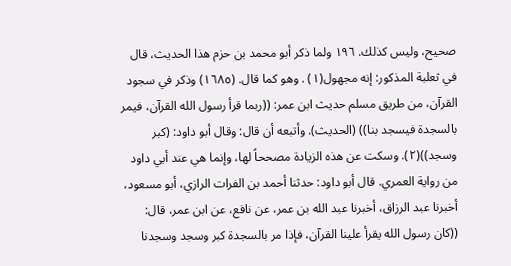صحيح، ولیس کذلك. ١٩٦ ولما ذكر أبو محمد بن حزم هذا الحديث، قال في ثعلبة المذكور: إنه مجهول(١) . وهو كما قال. (١٦٨٥) وذكر في سجود القرآن، من طريق مسلم حديث ابن عمر: ((ربما قرأ رسول الله القرآن، فيمر بالسجدة فيسجد بنا)) (الحديث). وأتبعه أن قال: وقال أبو داود: (كبر وسجد))(٢). وسكت عن هذه الزيادة مصححاً لها، وإنما هي عند أبي داود من رواية العمري. قال أبو داود: حدثنا أحمد بن الفرات الرازي، أبو مسعود، أخبرنا عبد الرزاق، أخبرنا عبد الله بن عمر، عن نافع، عن ابن عمر، قال: ((كان رسول الله يقرأ علينا القرآن، فإذا مر بالسجدة كبر وسجد وسجدنا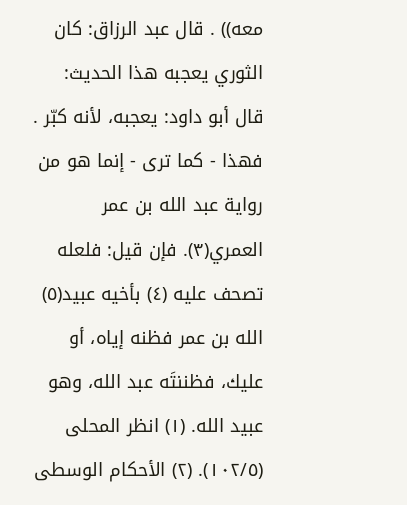معه)) . قال عبد الرزاق: کان الثوري يعجبه هذا الحدیث: قال أبو داود: يعجبه، لأنه كبّر . فهذا - كما ترى - إنما هو من رواية عبد الله بن عمر العمري(٣). فإن قيل: فلعله تصحف عليه (٤) بأخيه عبيد(٥) الله بن عمر فظنه إياه، أو عليك، فظننتَه عبد الله، وهو عبيد الله. (١) انظر المحلى (١٠٢/٥). (٢) الأحكام الوسطى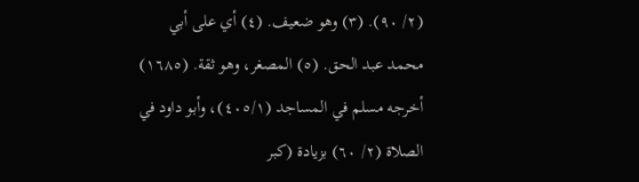(٢/ ٩٠). (٣) وهو ضعيف. (٤) أي على أبي محمد عبد الحق. (٥) المصغر، وهو ثقة. (١٦٨٥) أخرجه مسلم في المساجد (٤٠٥/١)، وأبو داود في الصلاة (٢/ ٦٠) بزيادة (كبر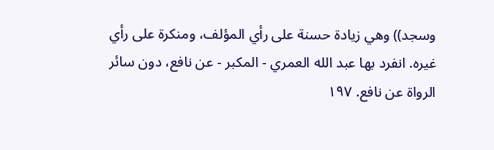وسجد)) وهي زيادة حسنة على رأي المؤلف، ومنكرة على رأي غيره. انفرد بها عبد الله العمري - المكبر - عن نافع، دون سائر الرواة عن نافع. ١٩٧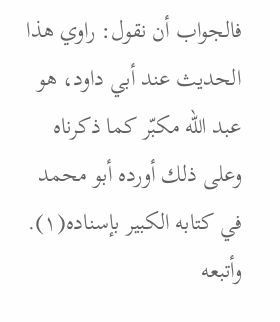فالجواب أن نقول: راوي هذا الحديث عند أبي داود، هو عبد الله مكبّر کما ذكرناه وعلى ذلك أورده أبو محمد في کتابه الکبیر بإسناده(١). وأتبعه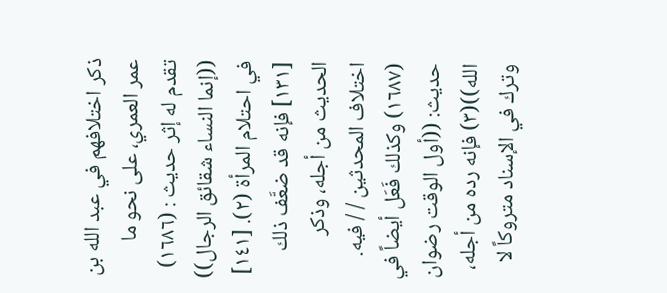ذكر اختلافهم في عبد الله بن عمر العمري، على نحو ما تقدم له إثر حديث : (١٦٨٦) ((إنما النساء شقائق الرجال)) في احتلام المرأة (٢). [١٤١] [١٣١] فإنه قد ضعَّف ذلك الحدیث من أجله، وذکر اختلاف المحدثین / / فيه. (١٦٨٧) وكذلك فَعَل أيضاً في حديث: ((أول الوقت رضوان الله))(٣) فإنه رده من أجله، وترك في الإسناد متروكاً لا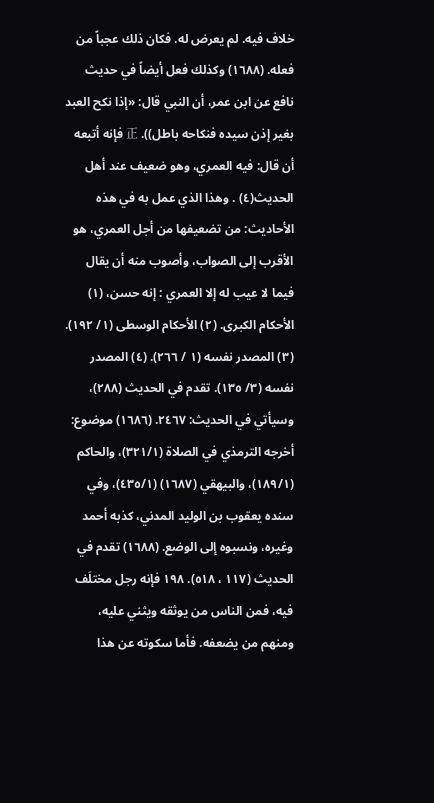خلاف فيه. لم يعرض له. فکان ذلك عجباً من فعله. (١٦٨٨) وكذلك فعل أيضاً في حديث نافع عن ابن عمر، أن النبي قال: «إذا نكح العبد بغير إذن سيده فنكاحه باطل)). 正 فإنه أتبعه أن قال: فيه العمري، وهو ضعيف عند أهل الحديث(٤) . وهذا الذي عمل به في هذه الأحاديث: من تضعيفها من أجل العمري، هو الأقرب إلى الصواب، وأصوب منه أن يقال فيما لا عيب له إلا العمري : إنه حسن، (١) الأحكام الكبرى. (٢) الأحكام الوسطى (١/ ١٩٢). (٣) المصدر نفسه (١ / ٢٦٦). (٤) المصدر نفسه (٣/ ١٣٥). تقدم في الحديث (٢٨٨)، وسيأتي في الحديث: ٢٤٦٧. (١٦٨٦) موضوع: أخرجه الترمذي في الصلاة (٣٢١/١)، والحاكم (١٨٩/١)، والبيهقي (١٦٨٧) (٤٣٥/١)، وفي سنده يعقوب بن الوليد المدني، كذبه أحمد وغيره، ونسبوه إلى الوضع. (١٦٨٨) تقدم في الحديث (١١٧ ، ٥١٨). ١٩٨ فإنه رجل مختلَف فيه، فمن الناس من يوثقه ويثني عليه، ومنهم من يضعفه. فأما سكوته عن هذا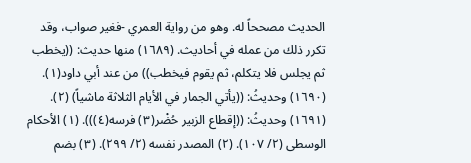الحديث مصححاً له. وهو من رواية العمري -فغير صواب، وقد تكرر ذلك من عمله في أحاديث. (١٦٨٩) منها حديث: ((يخطب ثم يجلس فلا يتكلم، ثم يقوم فيخطب)) من عند أبي داود(١). (١٦٩٠) وحديثُ: ((يأتي الجمار في الأيام الثلاثة ماشياً) (٢). (١٦٩١) وحديثُ: ((إقطاع الزبير حُضْر(٣) فرسه(٤))). (١) الأحكام الوسطى (٢/ ١٠٧). (٢) المصدر نفسه (٢/ ٢٩٩). (٣) بضم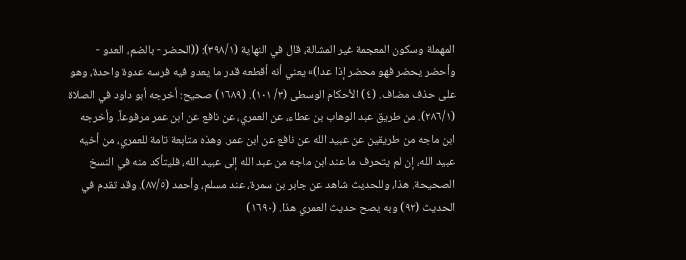المهملة وسكون المعجمة غير المشالة، قال في النهاية (٣٩٨/١): ((الحضر - بالضم، العدو - وأحضر يحضر فهو محضر إذا عدا)» يعني أنه أقطعه قدر ما يعدو فيه فرسه عدوة واحدة، وهو على حذف مضاف. (٤) الأحكام الوسطى (٣/ ١٠١). (١٦٨٩) صحيح: أخرجه أبو داود في الصلاة (٢٨٦/١). من طريق عبد الوهاب بن عطاء، عن العمري، عن نافع عن ابن عمر مرفوعاً. وأخرجه ابن ماجه من طريقين عن عبيد الله عن نافع عن ابن عمر. وهذه متابعة تامة للعمري، من أخيه عبيد الله، إن لم يتحرف ما عند ابن ماجه من عبد الله إلى عبيد الله، فليتأكد منه في النسخ الصحيحة. هذا، وللحديث شاهد عن جابر بن سمرة، عند مسلم، وأحمد (٨٧/٥). وقد تقدم في الحديث (٩٢) وبه يصح حديث العمري هذا. (١٦٩٠)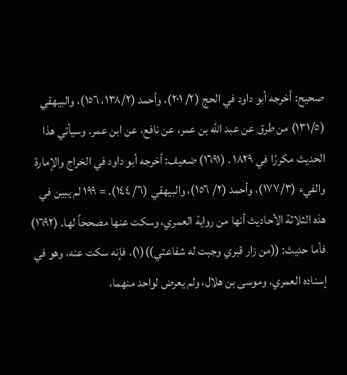صحيح: أخرجه أبو داود في الحج (٢/ ٢٠١)، وأحمد (١٣٨/٢، ١٥٦)، والبيهقي (١٣١/٥) من طرق عن عبد الله بن عمر، عن نافع، عن ابن عمر. وسيأتي هذا الحديث مکررًا في ١٨٢٩ . (١٦٩١) ضعيف: أخرجه أبو داود في الخراج والإمارة والفيء (١٧٧/٣)، وأحمد (٢/ ١٥٦)، والبيهقي (٦/ ١٤٤). = ١٩٩ لم يبين في هذه الثلاثة الأحاديث أنها من رواية العمري، وسكت عنها مصححاً لها. (١٦٩٢) فأما حديث: ((من زار قبري وجبت له شفاعتي))(١). فإنه سكت عنه، وهو في إسناده العمري، وموسى بن هلال، ولم یعرض لواحد منهما،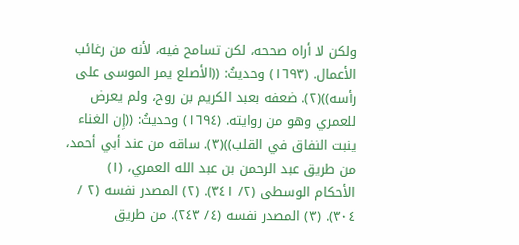ولكن لا أراه صححه، لكن تسامح فیه، لأنه من رغائب الأعمال. (١٦٩٣) وحديثُ: ((الأصلع يمر الموسى على رأسه))(٢). ضعفه بعبد الکریم بن روح، ولم یعرض للعمري وهو من روايته. (١٦٩٤) وحديثُ: ((إِن الغناء ينبت النفاق في القلب))(٣). ساقه من عند أبي أحمد، من طريق عبد الرحمن بن عبد الله العمري، (١) الأحكام الوسطى (٢/ ٣٤١). (٢) المصدر نفسه (٢ / ٣٠٤). (٣) المصدر نفسه (٤/ ٢٤٣). من طريق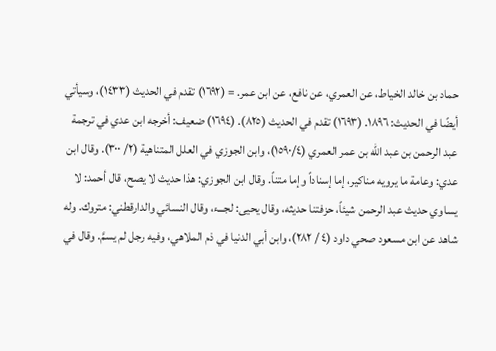حماد بن خالد الخياط، عن العمري، عن نافع، عن ابن عمر. = (١٦٩٢) تقدم في الحديث (١٤٣٣)، وسيأتي أيضًا في الحديث: ١٨٩٦. (١٦٩٣) تقدم في الحديث (٨٢٥). (١٦٩٤) ضعيف: أخرجه ابن عدي في ترجمة عبد الرحمن بن عبد الله بن عمر العمري (١٥٩٠/٤)، وابن الجوزي في العلل المتناهية (٢/ ٣٠٠). وقال ابن عدي: وعامة ما يرويه مناكير، إما إسناداً وإما متناً. وقال ابن الجوزي: هذا حديث لا يصح، قال أحمد: لا يساوي حديث عبد الرحمن شيئاً، حزفتنا حديثه، وقال يحيى: لجـــء، وقال النسائي والدارقطني: متروك. وله شاهد عن ابن مسعود صحي داود (٤ / ٢٨٢)، وابن أبي الدنيا في ذم الملاهي، وفیه رجل لم يسمَّ. وقال في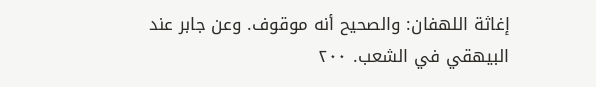إغاثة اللهفان: والصحيح أنه موقوف. وعن جابر عند البيهقي في الشعب. ٢٠٠